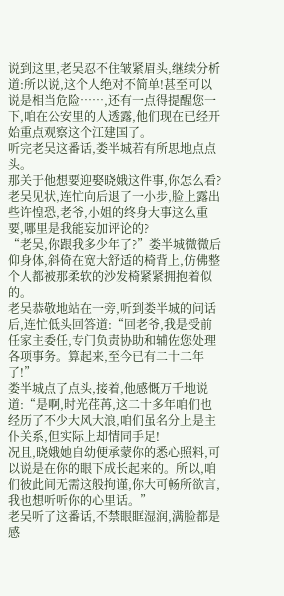说到这里,老吴忍不住皱紧眉头,继续分析道:所以说,这个人绝对不简单!甚至可以说是相当危险……,还有一点得提醒您一下,咱在公安里的人透露,他们现在已经开始重点观察这个江建国了。
听完老吴这番话,娄半城若有所思地点点头。
那关于他想要迎娶晓娥这件事,你怎么看?
老吴见状,连忙向后退了一小步,脸上露出些许惶恐,老爷,小姐的终身大事这么重要,哪里是我能妄加评论的?
“老吴,你跟我多少年了?”娄半城微微后仰身体,斜倚在宽大舒适的椅背上,仿佛整个人都被那柔软的沙发椅紧紧拥抱着似的。
老吴恭敬地站在一旁,听到娄半城的问话后,连忙低头回答道:“回老爷,我是受前任家主委任,专门负责协助和辅佐您处理各项事务。算起来,至今已有二十二年了!”
娄半城点了点头,接着,他感慨万千地说道:“是啊,时光荏苒,这二十多年咱们也经历了不少大风大浪,咱们虽名分上是主仆关系,但实际上却情同手足!
况且,晓娥她自幼便承蒙你的悉心照料,可以说是在你的眼下成长起来的。所以,咱们彼此间无需这般拘谨,你大可畅所欲言,我也想听听你的心里话。”
老吴听了这番话,不禁眼眶湿润,满脸都是感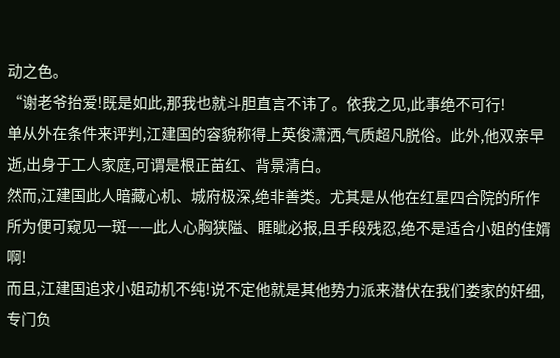动之色。
“谢老爷抬爱!既是如此,那我也就斗胆直言不讳了。依我之见,此事绝不可行!
单从外在条件来评判,江建国的容貌称得上英俊潇洒,气质超凡脱俗。此外,他双亲早逝,出身于工人家庭,可谓是根正苗红、背景清白。
然而,江建国此人暗藏心机、城府极深,绝非善类。尤其是从他在红星四合院的所作所为便可窥见一斑——此人心胸狭隘、睚眦必报,且手段残忍,绝不是适合小姐的佳婿啊!
而且,江建国追求小姐动机不纯!说不定他就是其他势力派来潜伏在我们娄家的奸细,专门负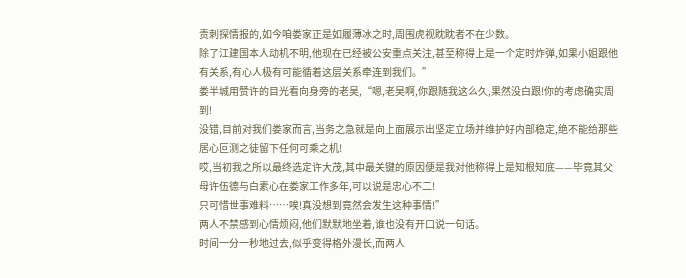责刺探情报的,如今咱娄家正是如履薄冰之时,周围虎视眈眈者不在少数。
除了江建国本人动机不明,他现在已经被公安重点关注,甚至称得上是一个定时炸弹,如果小姐跟他有关系,有心人极有可能循着这层关系牵连到我们。”
娄半城用赞许的目光看向身旁的老吴,“嗯,老吴啊,你跟随我这么久,果然没白跟!你的考虑确实周到!
没错,目前对我们娄家而言,当务之急就是向上面展示出坚定立场并维护好内部稳定,绝不能给那些居心叵测之徒留下任何可乘之机!
哎,当初我之所以最终选定许大茂,其中最关键的原因便是我对他称得上是知根知底——毕竟其父母许伍德与白素心在娄家工作多年,可以说是忠心不二!
只可惜世事难料……唉!真没想到竟然会发生这种事情!”
两人不禁感到心情烦闷,他们默默地坐着,谁也没有开口说一句话。
时间一分一秒地过去,似乎变得格外漫长,而两人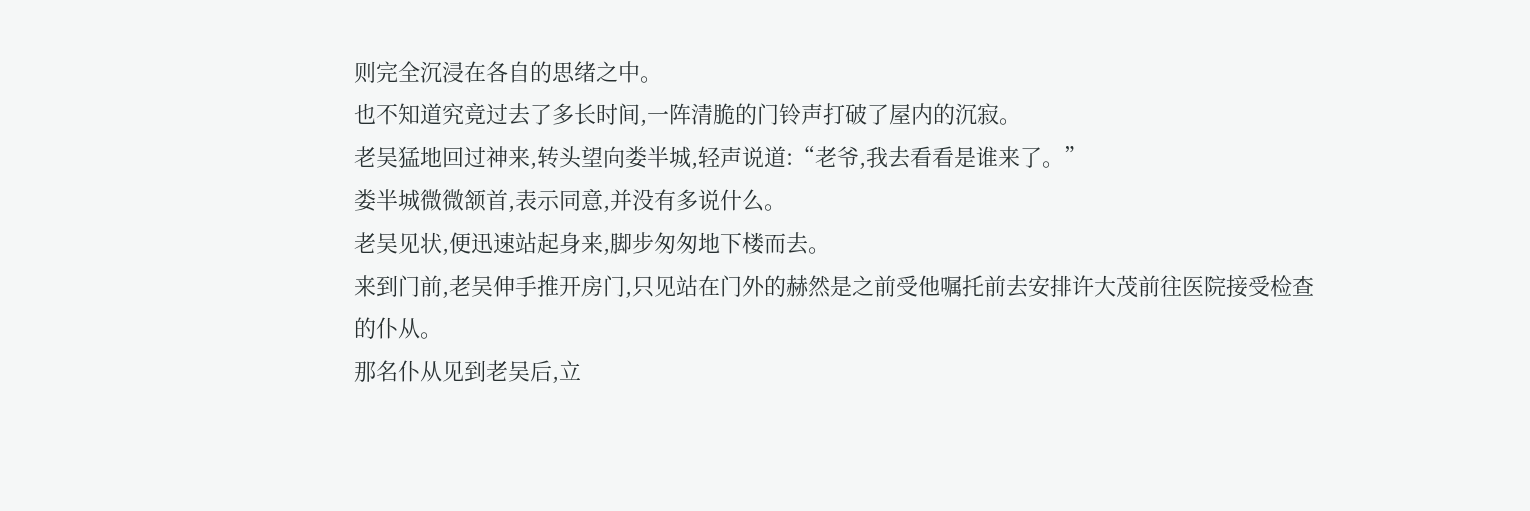则完全沉浸在各自的思绪之中。
也不知道究竟过去了多长时间,一阵清脆的门铃声打破了屋内的沉寂。
老吴猛地回过神来,转头望向娄半城,轻声说道:“老爷,我去看看是谁来了。”
娄半城微微颔首,表示同意,并没有多说什么。
老吴见状,便迅速站起身来,脚步匆匆地下楼而去。
来到门前,老吴伸手推开房门,只见站在门外的赫然是之前受他嘱托前去安排许大茂前往医院接受检查的仆从。
那名仆从见到老吴后,立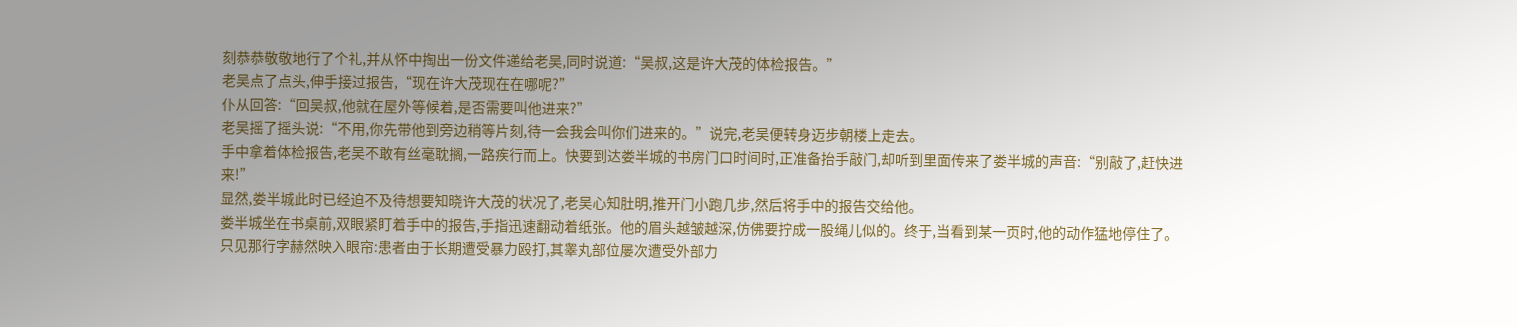刻恭恭敬敬地行了个礼,并从怀中掏出一份文件递给老吴,同时说道:“吴叔,这是许大茂的体检报告。”
老吴点了点头,伸手接过报告,“现在许大茂现在在哪呢?”
仆从回答:“回吴叔,他就在屋外等候着,是否需要叫他进来?”
老吴摇了摇头说:“不用,你先带他到旁边稍等片刻,待一会我会叫你们进来的。”说完,老吴便转身迈步朝楼上走去。
手中拿着体检报告,老吴不敢有丝毫耽搁,一路疾行而上。快要到达娄半城的书房门口时间时,正准备抬手敲门,却听到里面传来了娄半城的声音:“别敲了,赶快进来!”
显然,娄半城此时已经迫不及待想要知晓许大茂的状况了,老吴心知肚明,推开门小跑几步,然后将手中的报告交给他。
娄半城坐在书桌前,双眼紧盯着手中的报告,手指迅速翻动着纸张。他的眉头越皱越深,仿佛要拧成一股绳儿似的。终于,当看到某一页时,他的动作猛地停住了。
只见那行字赫然映入眼帘:患者由于长期遭受暴力殴打,其睾丸部位屡次遭受外部力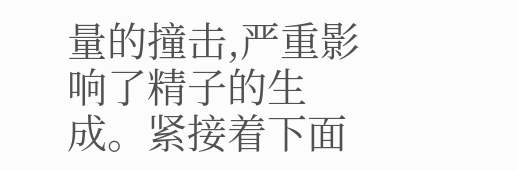量的撞击,严重影响了精子的生成。紧接着下面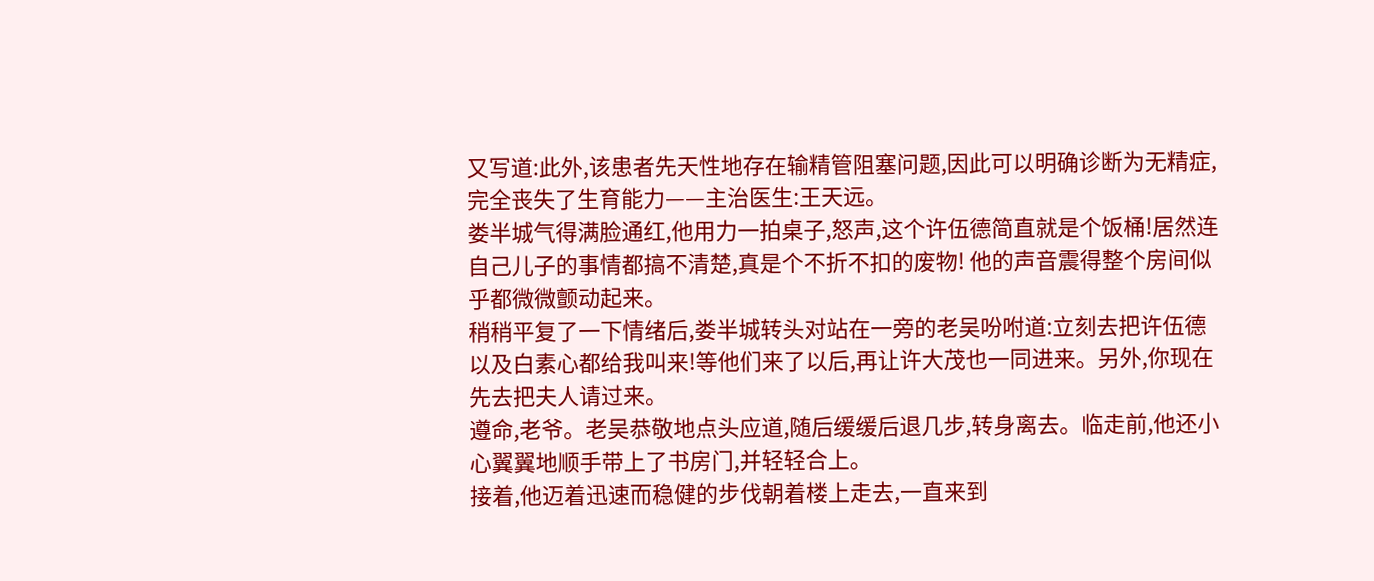又写道:此外,该患者先天性地存在输精管阻塞问题,因此可以明确诊断为无精症,完全丧失了生育能力——主治医生:王天远。
娄半城气得满脸通红,他用力一拍桌子,怒声,这个许伍德简直就是个饭桶!居然连自己儿子的事情都搞不清楚,真是个不折不扣的废物! 他的声音震得整个房间似乎都微微颤动起来。
稍稍平复了一下情绪后,娄半城转头对站在一旁的老吴吩咐道:立刻去把许伍德以及白素心都给我叫来!等他们来了以后,再让许大茂也一同进来。另外,你现在先去把夫人请过来。
遵命,老爷。老吴恭敬地点头应道,随后缓缓后退几步,转身离去。临走前,他还小心翼翼地顺手带上了书房门,并轻轻合上。
接着,他迈着迅速而稳健的步伐朝着楼上走去,一直来到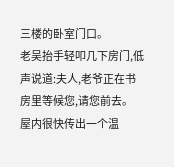三楼的卧室门口。
老吴抬手轻叩几下房门,低声说道:夫人,老爷正在书房里等候您,请您前去。
屋内很快传出一个温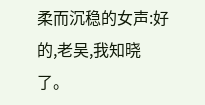柔而沉稳的女声:好的,老吴,我知晓了。